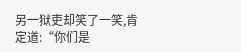另一狱吏却笑了一笑,肯定道:“你们是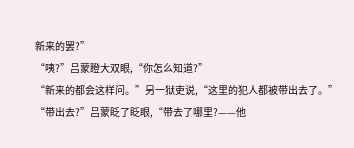新来的罢?”
“咦?”吕蒙瞪大双眼,“你怎么知道?”
“新来的都会这样问。”另一狱吏说,“这里的犯人都被带出去了。”
“带出去?”吕蒙眨了眨眼,“带去了哪里?——他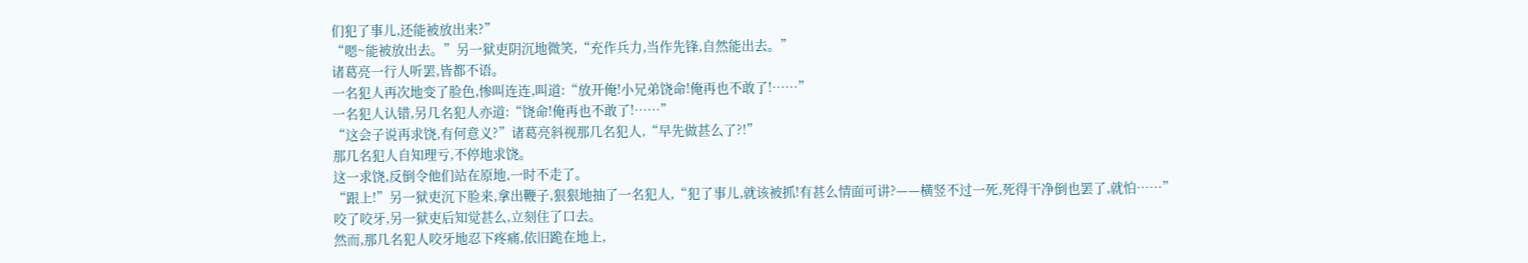们犯了事儿,还能被放出来?”
“嗯~能被放出去。”另一狱吏阴沉地微笑,“充作兵力,当作先锋,自然能出去。”
诸葛亮一行人听罢,皆都不语。
一名犯人再次地变了脸色,惨叫连连,叫道:“放开俺!小兄弟饶命!俺再也不敢了!……”
一名犯人认错,另几名犯人亦道:“饶命!俺再也不敢了!……”
“这会子说再求饶,有何意义?”诸葛亮斜视那几名犯人,“早先做甚么了?!”
那几名犯人自知理亏,不停地求饶。
这一求饶,反倒令他们站在原地,一时不走了。
“跟上!”另一狱吏沉下脸来,拿出鞭子,狠狠地抽了一名犯人,“犯了事儿,就该被抓!有甚么情面可讲?——横竖不过一死,死得干净倒也罢了,就怕……”
咬了咬牙,另一狱吏后知觉甚么,立刻住了口去。
然而,那几名犯人咬牙地忍下疼痛,依旧跪在地上,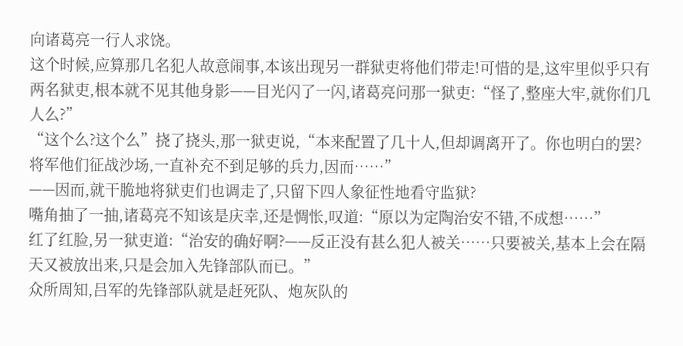向诸葛亮一行人求饶。
这个时候,应算那几名犯人故意闹事,本该出现另一群狱吏将他们带走!可惜的是,这牢里似乎只有两名狱吏,根本就不见其他身影——目光闪了一闪,诸葛亮问那一狱吏:“怪了,整座大牢,就你们几人么?”
“这个么?这个么”挠了挠头,那一狱吏说,“本来配置了几十人,但却调离开了。你也明白的罢?将军他们征战沙场,一直补充不到足够的兵力,因而……”
——因而,就干脆地将狱吏们也调走了,只留下四人象征性地看守监狱?
嘴角抽了一抽,诸葛亮不知该是庆幸,还是惆怅,叹道:“原以为定陶治安不错,不成想……”
红了红脸,另一狱吏道:“治安的确好啊?——反正没有甚么犯人被关……只要被关,基本上会在隔天又被放出来,只是会加入先锋部队而已。”
众所周知,吕军的先锋部队就是赶死队、炮灰队的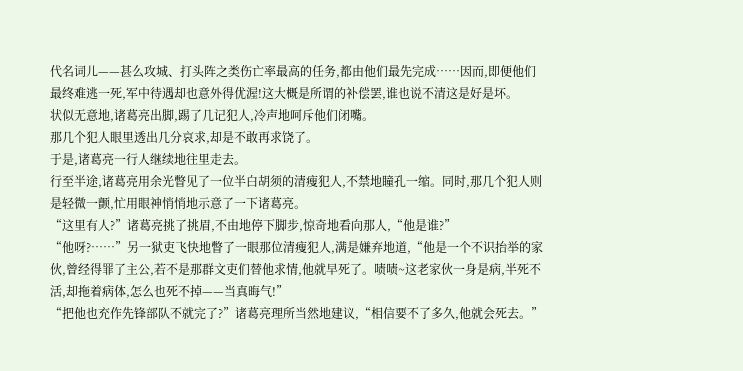代名词儿——甚么攻城、打头阵之类伤亡率最高的任务,都由他们最先完成……因而,即便他们最终难逃一死,军中待遇却也意外得优渥!这大概是所谓的补偿罢,谁也说不清这是好是坏。
状似无意地,诸葛亮出脚,踢了几记犯人,冷声地呵斥他们闭嘴。
那几个犯人眼里透出几分哀求,却是不敢再求饶了。
于是,诸葛亮一行人继续地往里走去。
行至半途,诸葛亮用余光瞥见了一位半白胡须的清瘦犯人,不禁地瞳孔一缩。同时,那几个犯人则是轻微一颤,忙用眼神悄悄地示意了一下诸葛亮。
“这里有人?”诸葛亮挑了挑眉,不由地停下脚步,惊奇地看向那人,“他是谁?”
“他呀?……”另一狱吏飞快地瞥了一眼那位清瘦犯人,满是嫌弃地道,“他是一个不识抬举的家伙,曾经得罪了主公,若不是那群文吏们替他求情,他就早死了。啧啧~这老家伙一身是病,半死不活,却拖着病体,怎么也死不掉——当真晦气!”
“把他也充作先锋部队不就完了?”诸葛亮理所当然地建议,“相信要不了多久,他就会死去。”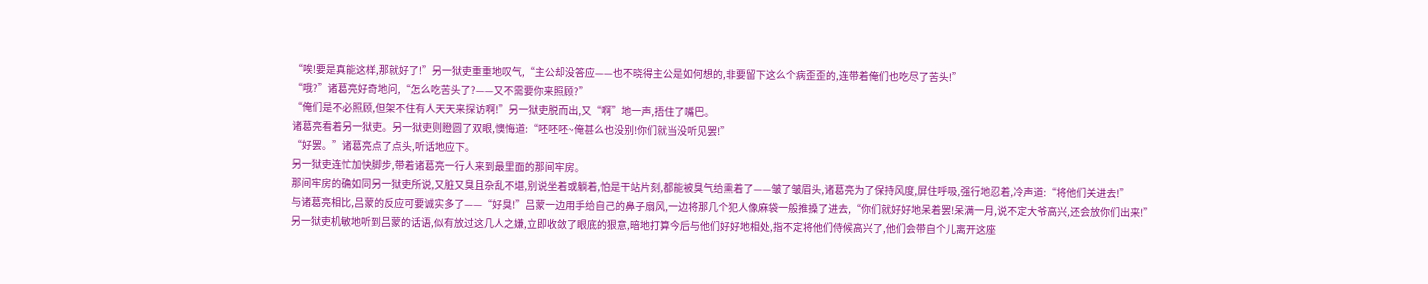“唉!要是真能这样,那就好了!”另一狱吏重重地叹气,“主公却没答应——也不晓得主公是如何想的,非要留下这么个病歪歪的,连带着俺们也吃尽了苦头!”
“哦?”诸葛亮好奇地问,“怎么吃苦头了?——又不需要你来照顾?”
“俺们是不必照顾,但架不住有人天天来探访啊!”另一狱吏脱而出,又“啊”地一声,捂住了嘴巴。
诸葛亮看着另一狱吏。另一狱吏则瞪圆了双眼,懊悔道:“呸呸呸~俺甚么也没别!你们就当没听见罢!”
“好罢。”诸葛亮点了点头,听话地应下。
另一狱吏连忙加快脚步,带着诸葛亮一行人来到最里面的那间牢房。
那间牢房的确如同另一狱吏所说,又脏又臭且杂乱不堪,别说坐着或躺着,怕是干站片刻,都能被臭气给熏着了——皱了皱眉头,诸葛亮为了保持风度,屏住呼吸,强行地忍着,冷声道:“将他们关进去!”
与诸葛亮相比,吕蒙的反应可要诚实多了——“好臭!”吕蒙一边用手给自己的鼻子扇风,一边将那几个犯人像麻袋一般推搡了进去,“你们就好好地呆着罢!呆满一月,说不定大爷高兴,还会放你们出来!”
另一狱吏机敏地听到吕蒙的话语,似有放过这几人之嫌,立即收敛了眼底的狠意,暗地打算今后与他们好好地相处,指不定将他们侍候高兴了,他们会带自个儿离开这座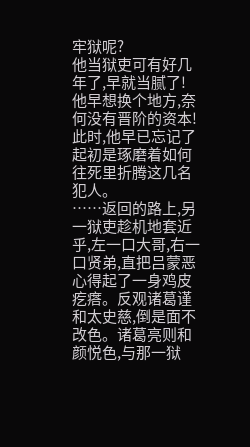牢狱呢?
他当狱吏可有好几年了,早就当腻了!他早想换个地方,奈何没有晋阶的资本!
此时,他早已忘记了起初是琢磨着如何往死里折腾这几名犯人。
……返回的路上,另一狱吏趁机地套近乎,左一口大哥,右一口贤弟,直把吕蒙恶心得起了一身鸡皮疙瘩。反观诸葛谨和太史慈,倒是面不改色。诸葛亮则和颜悦色,与那一狱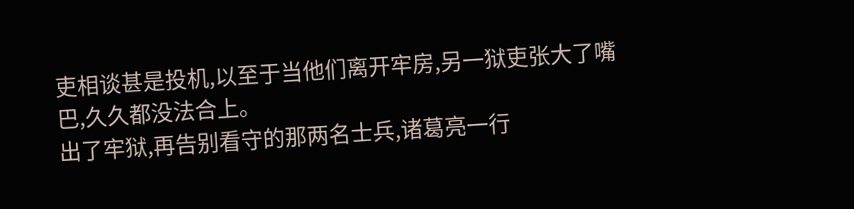吏相谈甚是投机,以至于当他们离开牢房,另一狱吏张大了嘴巴,久久都没法合上。
出了牢狱,再告别看守的那两名士兵,诸葛亮一行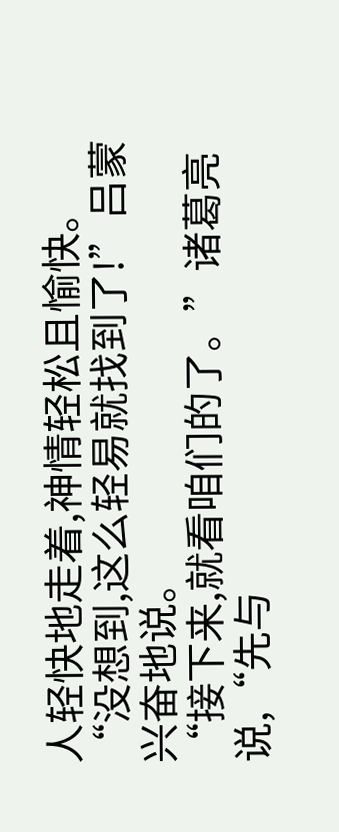人轻快地走着,神情轻松且愉快。
“没想到,这么轻易就找到了!”吕蒙兴奋地说。
“接下来,就看咱们的了。”诸葛亮说,“先与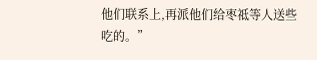他们联系上,再派他们给枣祗等人送些吃的。”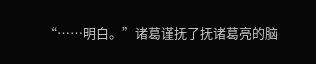“……明白。”诸葛谨抚了抚诸葛亮的脑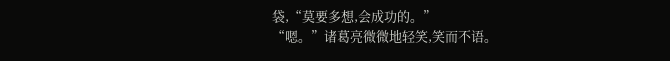袋,“莫要多想,会成功的。”
“嗯。”诸葛亮微微地轻笑,笑而不语。